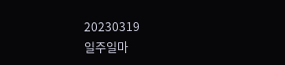20230319
일주일마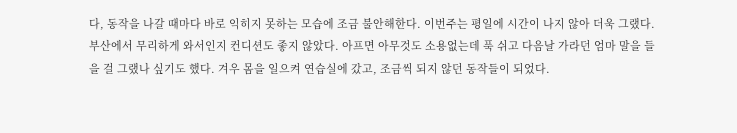다, 동작을 나갈 때마다 바로 익히지 못하는 모습에 조금 불안해한다. 이번주는 평일에 시간이 나지 않아 더욱 그랬다. 부산에서 무리하게 와서인지 컨디션도 좋지 않았다. 아프면 아무것도 소용없는데 푹 쉬고 다음날 가라던 엄마 말을 들을 걸 그랬나 싶기도 했다. 겨우 몸을 일으켜 연습실에 갔고, 조금씩 되지 않던 동작들이 되었다.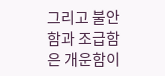그리고 불안함과 조급함은 개운함이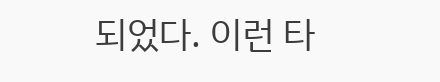되었다. 이런 타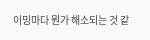이밍마다 뭔가 해소되는 것 같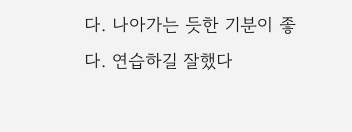다. 나아가는 듯한 기분이 좋다. 연습하길 잘했다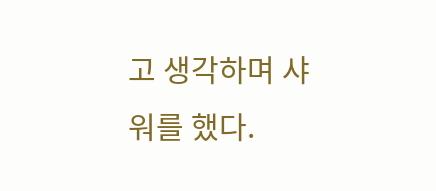고 생각하며 샤워를 했다.